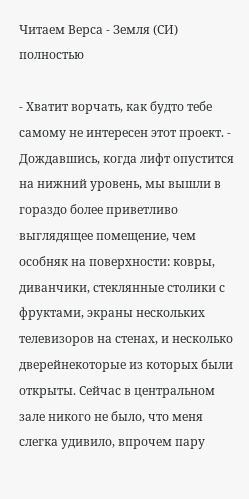Читаем Верса - Земля (СИ) полностью

- Хватит ворчать, как будто тебе самому не интересен этот проект. - Дождавшись, когда лифт опустится на нижний уровень, мы вышли в гораздо более приветливо выглядящее помещение, чем особняк на поверхности: ковры, диванчики, стеклянные столики с фруктами, экраны нескольких телевизоров на стенах, и несколько дверейнекоторые из которых были открыты. Сейчас в центральном зале никого не было, что меня слегка удивило, впрочем пару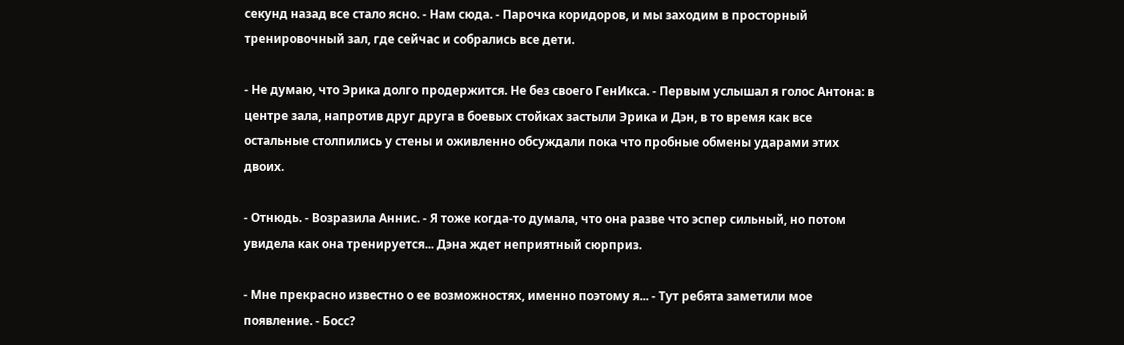секунд назад все стало ясно. - Нам сюда. - Парочка коридоров, и мы заходим в просторный тренировочный зал, где сейчас и собрались все дети.

- Не думаю, что Эрика долго продержится. Не без своего ГенИкса. - Первым услышал я голос Антона: в центре зала, напротив друг друга в боевых стойках застыли Эрика и Дэн, в то время как все остальные столпились у стены и оживленно обсуждали пока что пробные обмены ударами этих двоих.

- Отнюдь. - Возразила Аннис. - Я тоже когда-то думала, что она разве что эспер сильный, но потом увидела как она тренируется... Дэна ждет неприятный сюрприз.

- Мне прекрасно известно о ее возможностях, именно поэтому я... - Тут ребята заметили мое появление. - Босс?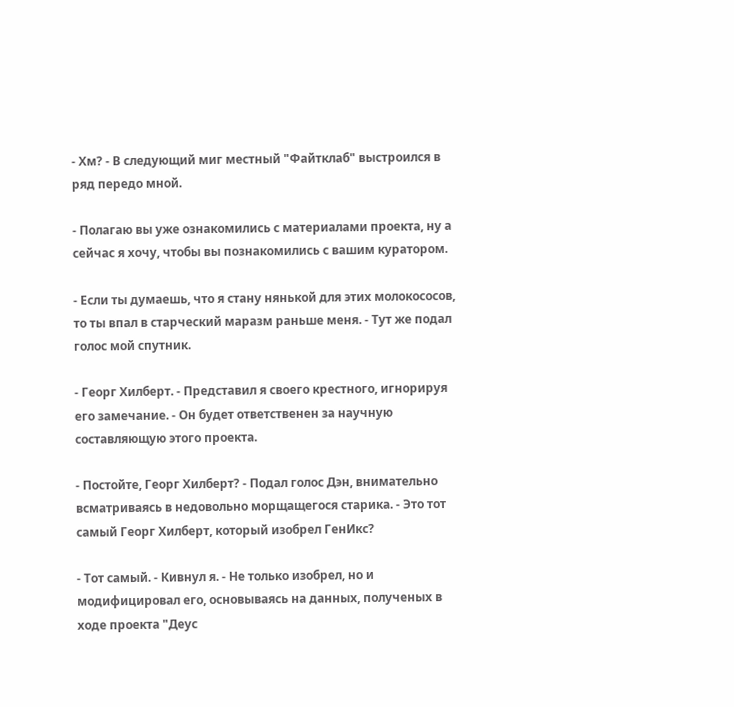- Хм? - В следующий миг местный "Файтклаб" выстроился в ряд передо мной.

- Полагаю вы уже ознакомились с материалами проекта, ну а сейчас я хочу, чтобы вы познакомились с вашим куратором.

- Если ты думаешь, что я стану нянькой для этих молокососов, то ты впал в старческий маразм раньше меня. - Тут же подал голос мой спутник.

- Георг Хилберт. - Представил я своего крестного, игнорируя его замечание. - Он будет ответственен за научную составляющую этого проекта.

- Постойте, Георг Хилберт? - Подал голос Дэн, внимательно всматриваясь в недовольно морщащегося старика. - Это тот самый Георг Хилберт, который изобрел ГенИкс?

- Тот самый. - Кивнул я. - Не только изобрел, но и модифицировал его, основываясь на данных, полученых в ходе проекта "Деус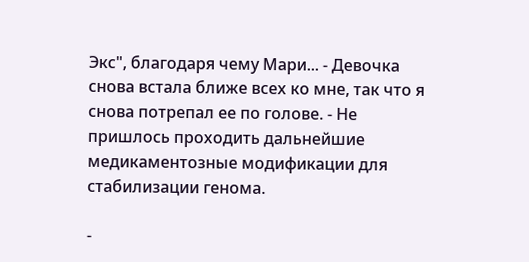Экс", благодаря чему Мари... - Девочка снова встала ближе всех ко мне, так что я снова потрепал ее по голове. - Не пришлось проходить дальнейшие медикаментозные модификации для стабилизации генома.

-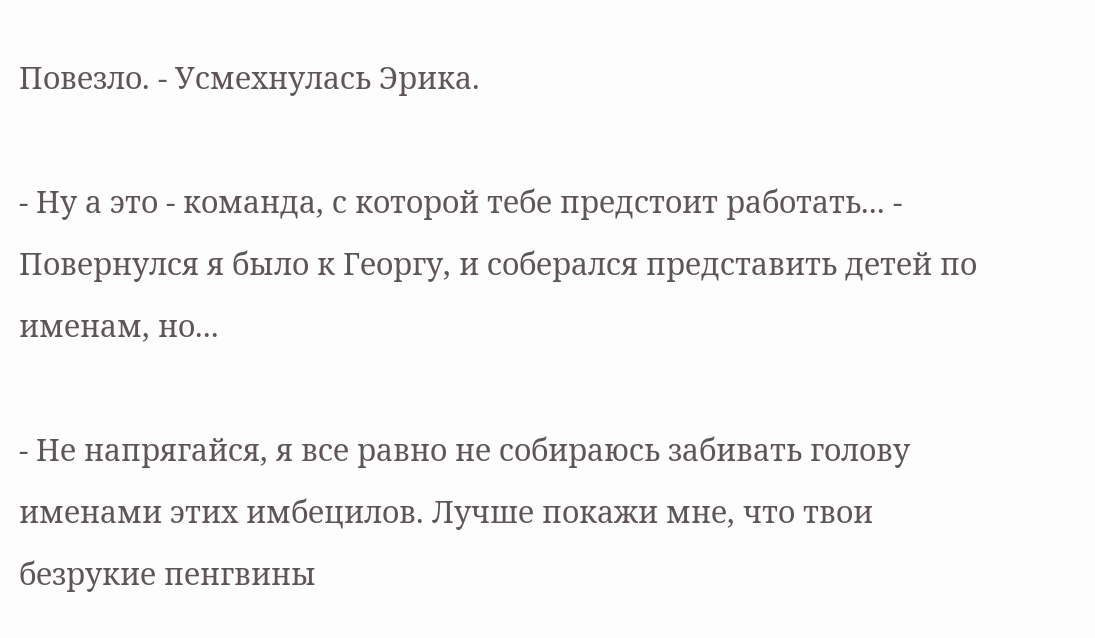Повезло. - Усмехнулась Эрика.

- Ну а это - команда, с которой тебе предстоит работать... - Повернулся я было к Георгу, и соберался представить детей по именам, но...

- Не напрягайся, я все равно не собираюсь забивать голову именами этих имбецилов. Лучше покажи мне, что твои безрукие пенгвины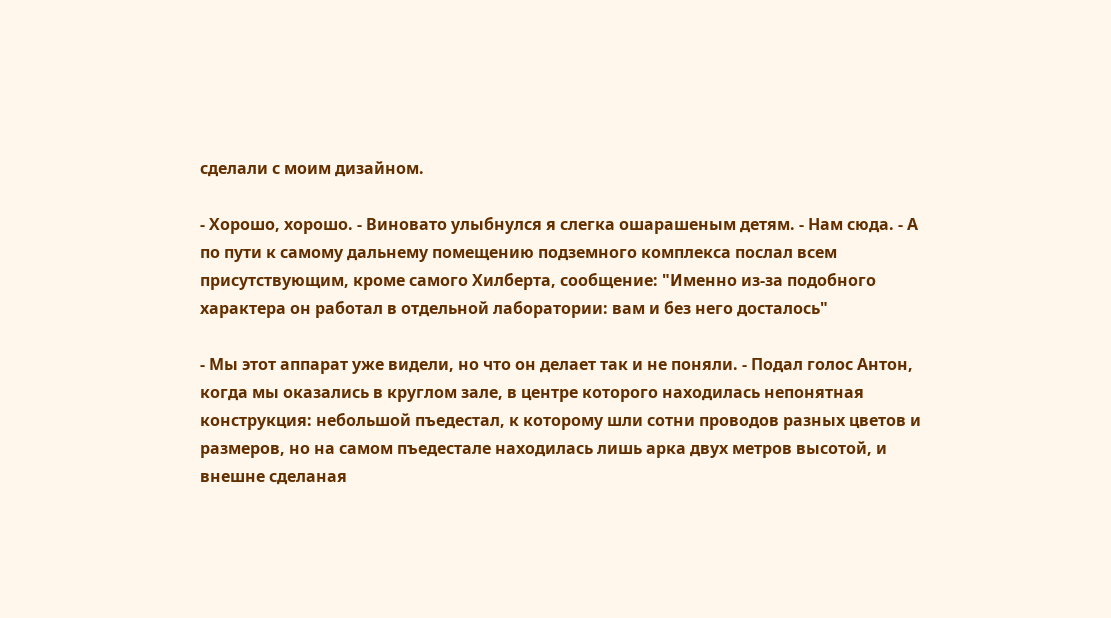сделали с моим дизайном.

- Хорошо, хорошо. - Виновато улыбнулся я слегка ошарашеным детям. - Нам сюда. - А по пути к самому дальнему помещению подземного комплекса послал всем присутствующим, кроме самого Хилберта, сообщение: "Именно из-за подобного характера он работал в отдельной лаборатории: вам и без него досталось"

- Мы этот аппарат уже видели, но что он делает так и не поняли. - Подал голос Антон, когда мы оказались в круглом зале, в центре которого находилась непонятная конструкция: небольшой пъедестал, к которому шли сотни проводов разных цветов и размеров, но на самом пъедестале находилась лишь арка двух метров высотой, и внешне сделаная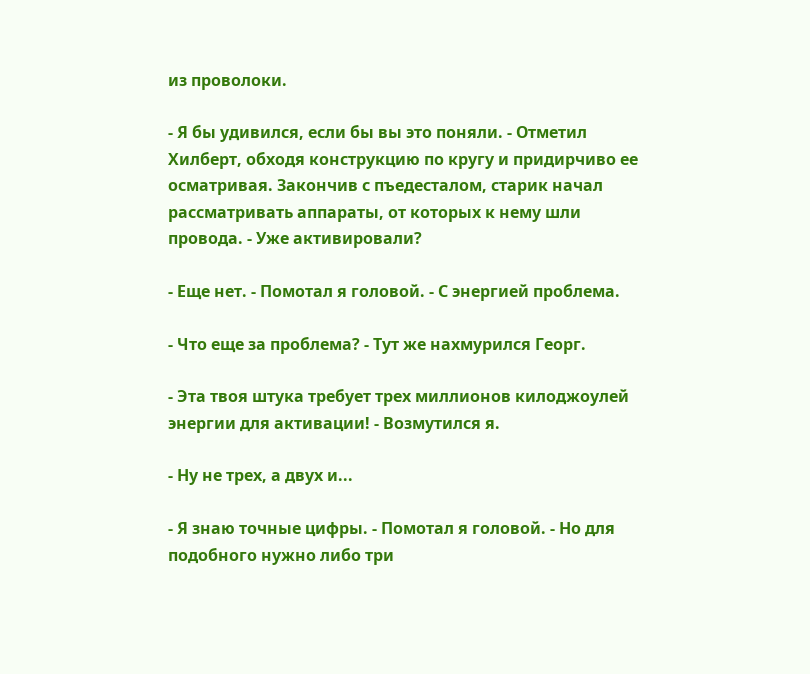из проволоки.

- Я бы удивился, если бы вы это поняли. - Отметил Хилберт, обходя конструкцию по кругу и придирчиво ее осматривая. Закончив с пъедесталом, старик начал рассматривать аппараты, от которых к нему шли провода. - Уже активировали?

- Еще нет. - Помотал я головой. - С энергией проблема.

- Что еще за проблема? - Тут же нахмурился Георг.

- Эта твоя штука требует трех миллионов килоджоулей энергии для активации! - Возмутился я.

- Ну не трех, а двух и...

- Я знаю точные цифры. - Помотал я головой. - Но для подобного нужно либо три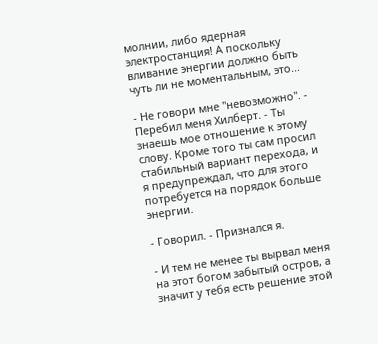молнии, либо ядерная электростанция! А поскольку вливание энергии должно быть чуть ли не моментальным, это...

- Не говори мне "невозможно". - Перебил меня Хилберт. - Ты знаешь мое отношение к этому слову. Кроме того ты сам просил стабильный вариант перехода, и я предупреждал, что для этого потребуется на порядок больше энергии.

- Говорил. - Признался я.

- И тем не менее ты вырвал меня на этот богом забытый остров, а значит у тебя есть решение этой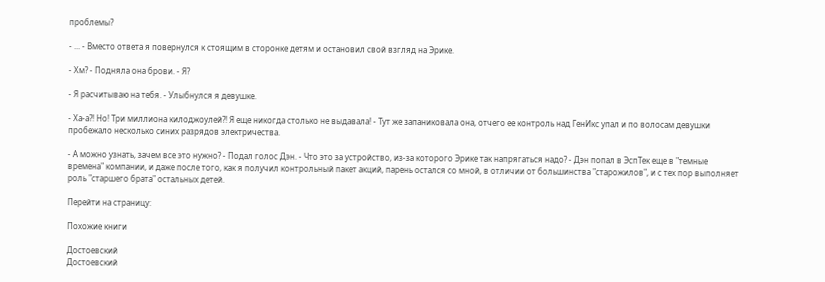проблемы?

- ... - Вместо ответа я повернулся к стоящим в сторонке детям и остановил свой взгляд на Эрике.

- Хм? - Подняла она брови. - Я?

- Я расчитываю на тебя. - Улыбнулся я девушке.

- Ха-а?! Но! Три миллиона килоджоулей?! Я еще никогда столько не выдавала! - Тут же запаниковала она, отчего ее контроль над ГенИкс упал и по волосам девушки пробежало несколько синих разрядов электричества.

- А можно узнать, зачем все это нужно? - Подал голос Дэн. - Что это за устройство, из-за которого Эрике так напрягаться надо? - Дэн попал в ЭспТек еще в "темные времена" компании, и даже после того, как я получил контрольный пакет акций, парень остался со мной, в отличии от большинства "старожилов", и с тех пор выполняет роль "старшего брата" остальных детей.

Перейти на страницу:

Похожие книги

Достоевский
Достоевский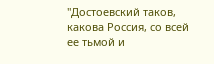"Достоевский таков, какова Россия, со всей ее тьмой и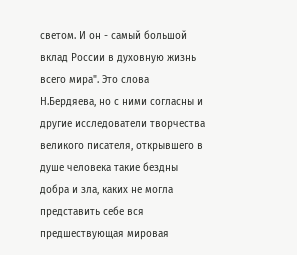светом. И он - самый большой вклад России в духовную жизнь всего мира". Это слова Н.Бердяева, но с ними согласны и другие исследователи творчества великого писателя, открывшего в душе человека такие бездны добра и зла, каких не могла представить себе вся предшествующая мировая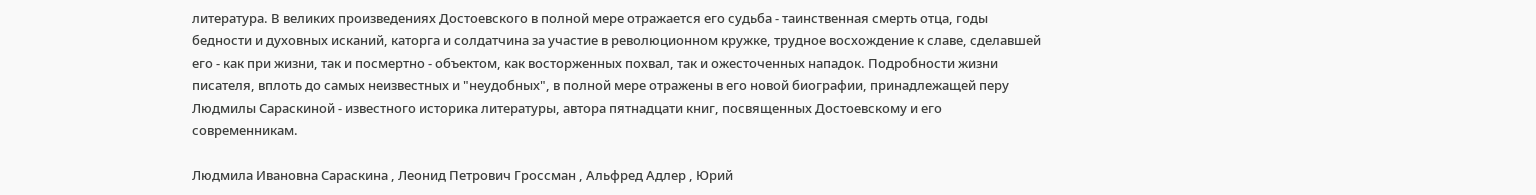литература. В великих произведениях Достоевского в полной мере отражается его судьба - таинственная смерть отца, годы бедности и духовных исканий, каторга и солдатчина за участие в революционном кружке, трудное восхождение к славе, сделавшей его - как при жизни, так и посмертно - объектом, как восторженных похвал, так и ожесточенных нападок. Подробности жизни писателя, вплоть до самых неизвестных и "неудобных", в полной мере отражены в его новой биографии, принадлежащей перу Людмилы Сараскиной - известного историка литературы, автора пятнадцати книг, посвященных Достоевскому и его современникам.

Людмила Ивановна Сараскина , Леонид Петрович Гроссман , Альфред Адлер , Юрий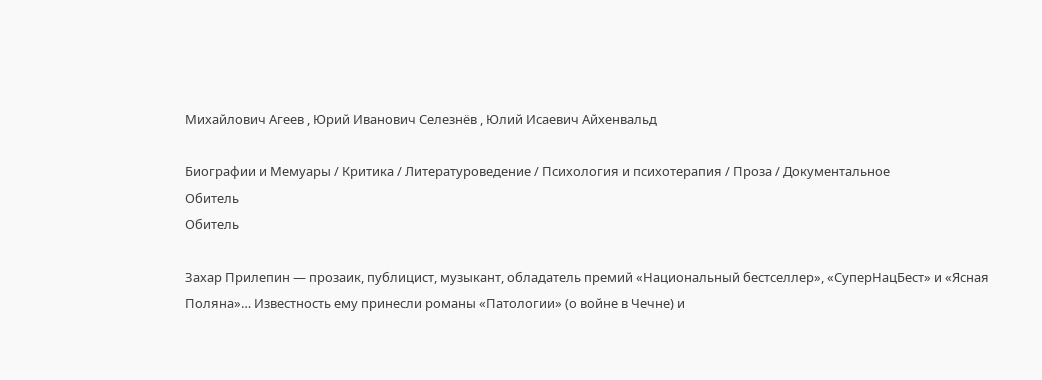Михайлович Агеев , Юрий Иванович Селезнёв , Юлий Исаевич Айхенвальд

Биографии и Мемуары / Критика / Литературоведение / Психология и психотерапия / Проза / Документальное
Обитель
Обитель

Захар Прилепин — прозаик, публицист, музыкант, обладатель премий «Национальный бестселлер», «СуперНацБест» и «Ясная Поляна»… Известность ему принесли романы «Патологии» (о войне в Чечне) и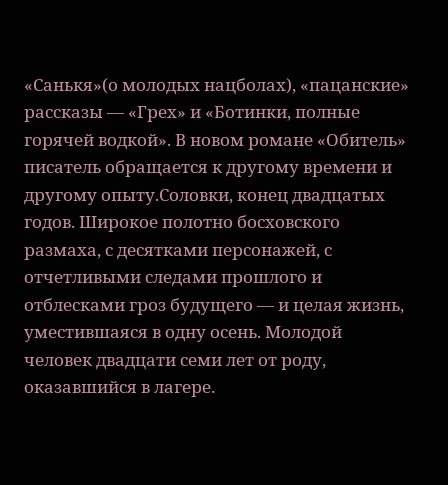«Санькя»(о молодых нацболах), «пацанские» рассказы — «Грех» и «Ботинки, полные горячей водкой». В новом романе «Обитель» писатель обращается к другому времени и другому опыту.Соловки, конец двадцатых годов. Широкое полотно босховского размаха, с десятками персонажей, с отчетливыми следами прошлого и отблесками гроз будущего — и целая жизнь, уместившаяся в одну осень. Молодой человек двадцати семи лет от роду, оказавшийся в лагере.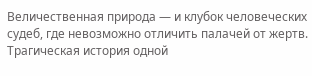Величественная природа — и клубок человеческих судеб, где невозможно отличить палачей от жертв. Трагическая история одной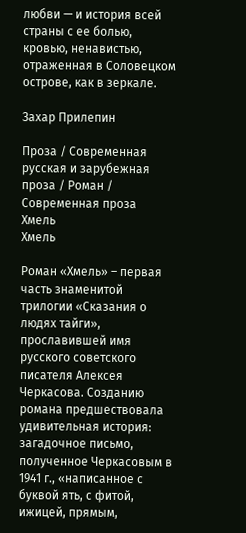любви — и история всей страны с ее болью, кровью, ненавистью, отраженная в Соловецком острове, как в зеркале.

Захар Прилепин

Проза / Современная русская и зарубежная проза / Роман / Современная проза
Хмель
Хмель

Роман «Хмель» – первая часть знаменитой трилогии «Сказания о людях тайги», прославившей имя русского советского писателя Алексея Черкасова. Созданию романа предшествовала удивительная история: загадочное письмо, полученное Черкасовым в 1941 г., «написанное с буквой ять, с фитой, ижицей, прямым,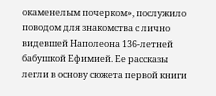окаменелым почерком», послужило поводом для знакомства с лично видевшей Наполеона 136-летней бабушкой Ефимией. Ее рассказы легли в основу сюжета первой книги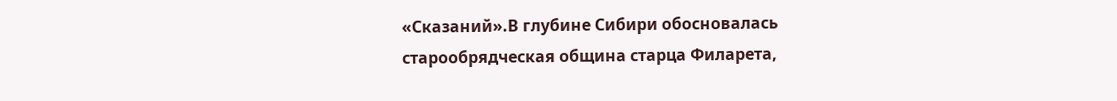«Сказаний».В глубине Сибири обосновалась старообрядческая община старца Филарета,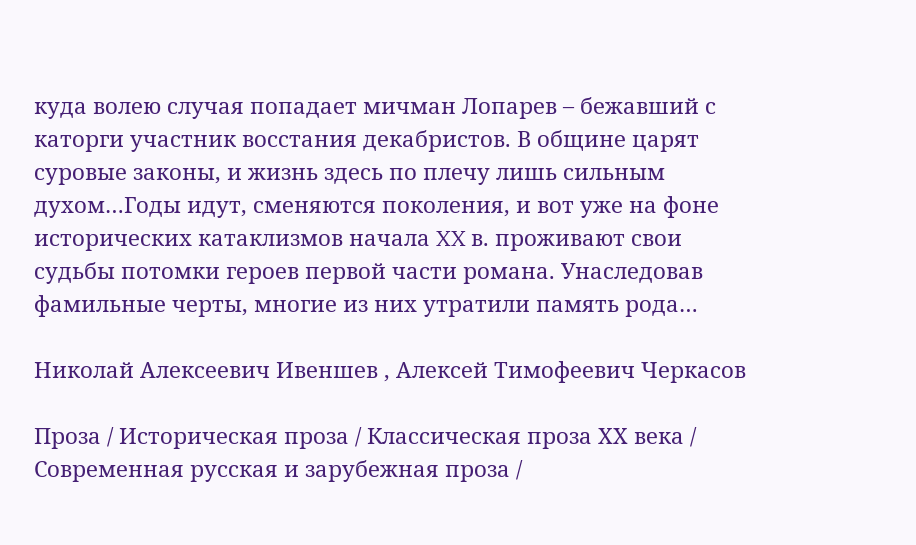куда волею случая попадает мичман Лопарев – бежавший с каторги участник восстания декабристов. В общине царят суровые законы, и жизнь здесь по плечу лишь сильным духом…Годы идут, сменяются поколения, и вот уже на фоне исторических катаклизмов начала XX в. проживают свои судьбы потомки героев первой части романа. Унаследовав фамильные черты, многие из них утратили память рода…

Николай Алексеевич Ивеншев , Алексей Тимофеевич Черкасов

Проза / Историческая проза / Классическая проза ХX века / Современная русская и зарубежная проза /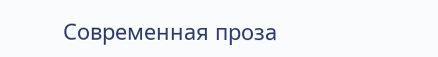Современная проза